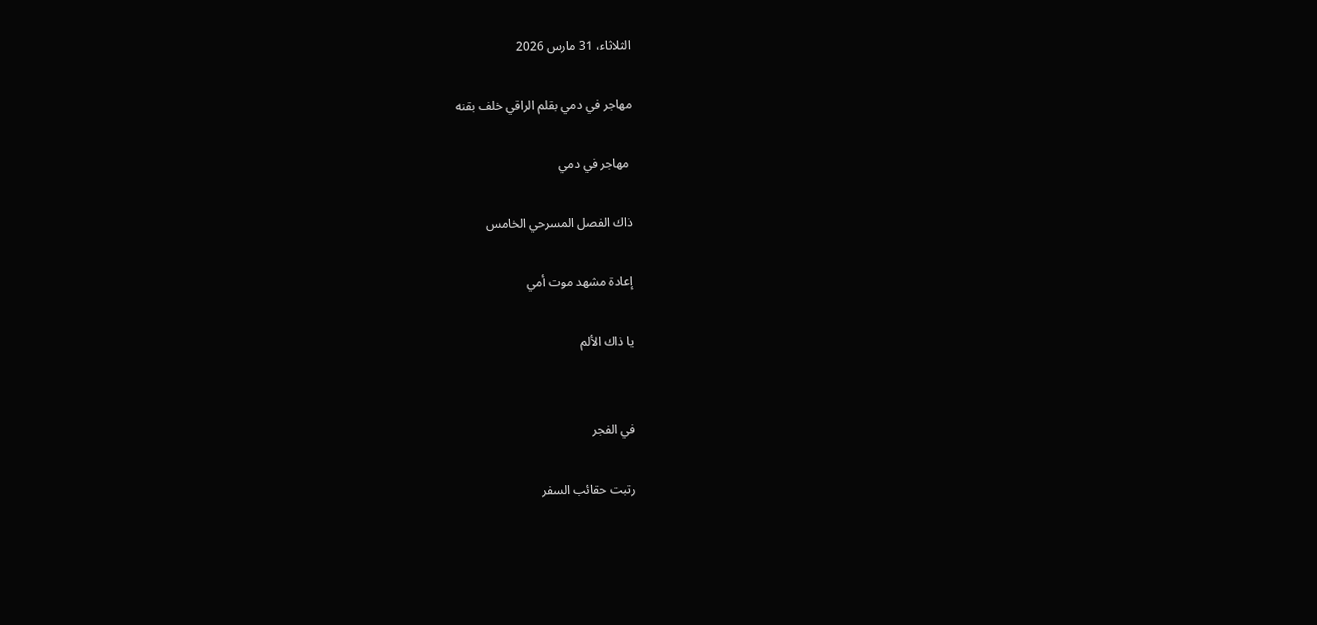الثلاثاء، 31 مارس 2026

مهاجر في دمي بقلم الراقي خلف بقنه

 مهاجر في دمي

ذاك الفصل المسرحي الخامس

إعادة مشهد موت أمي

يا ذاك الألم


في الفجر

رتبت حقائب السفر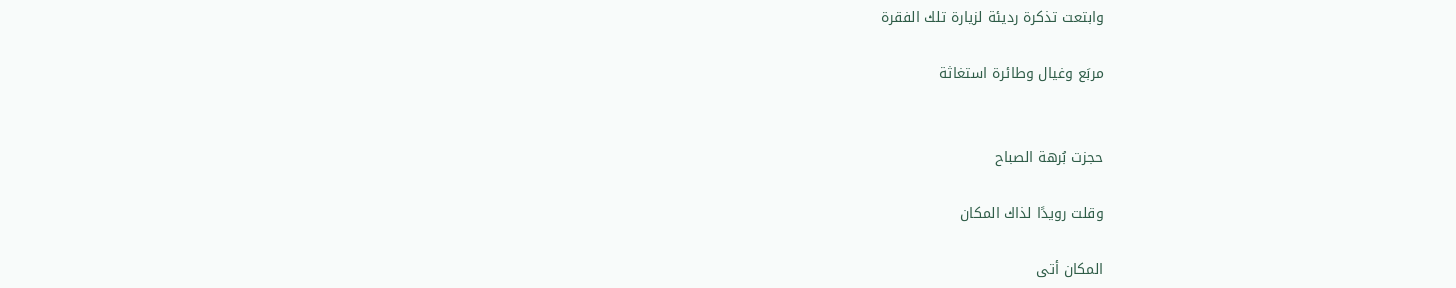وابتعت تذكرة رديئة لزيارة تلك الفقرة

مربَع وغيال وطائرة استغاثة


حجزت بُرهة الصباح

وقلت رويدًا لذاك المكان

المكان أتى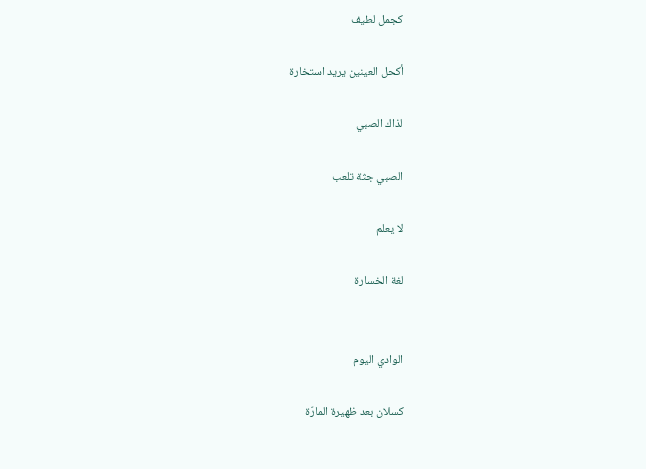كجمل لطيف

أكحل العينين يريد استخارة

لذاك الصبي

الصبي جثة تلعب

لا يعلم

لغة الخسارة


الوادي اليوم

كسلان بعد ظهيرة المارّة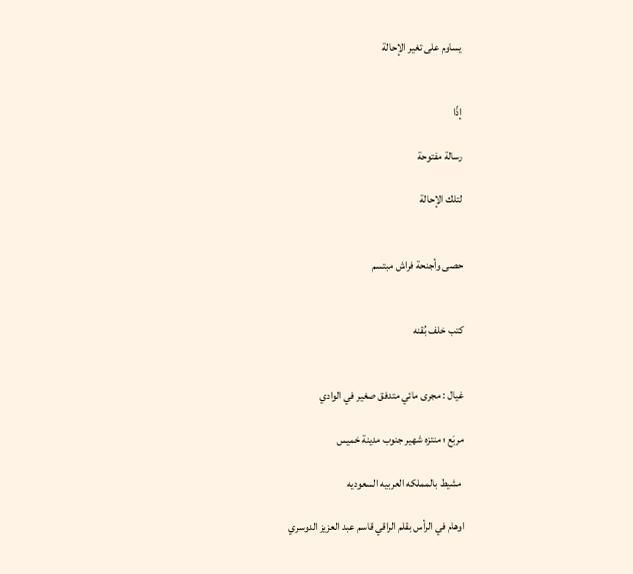يساوم على تغير الإحالة


إذًا

رسالة مفتوحة

لتلك الإحالة


حصى وأجنحة فراش مبتسم


كتب خلف بُقنه


غيال : مجرى مائي متدفق صغير في الوادي

مربَع ؛ منتزه شهير جنوب مدينة خميس

 مشيط بالمملكه العربيه السعوديه

اوهام في الرأس بقلم الراقي قاسم عبد العزيز الدوسري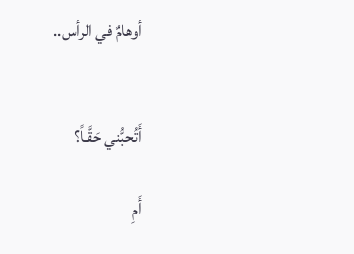أوهامٌ في الرأس..


أَتُحبُّني حَقَّـاً؟

أَمِ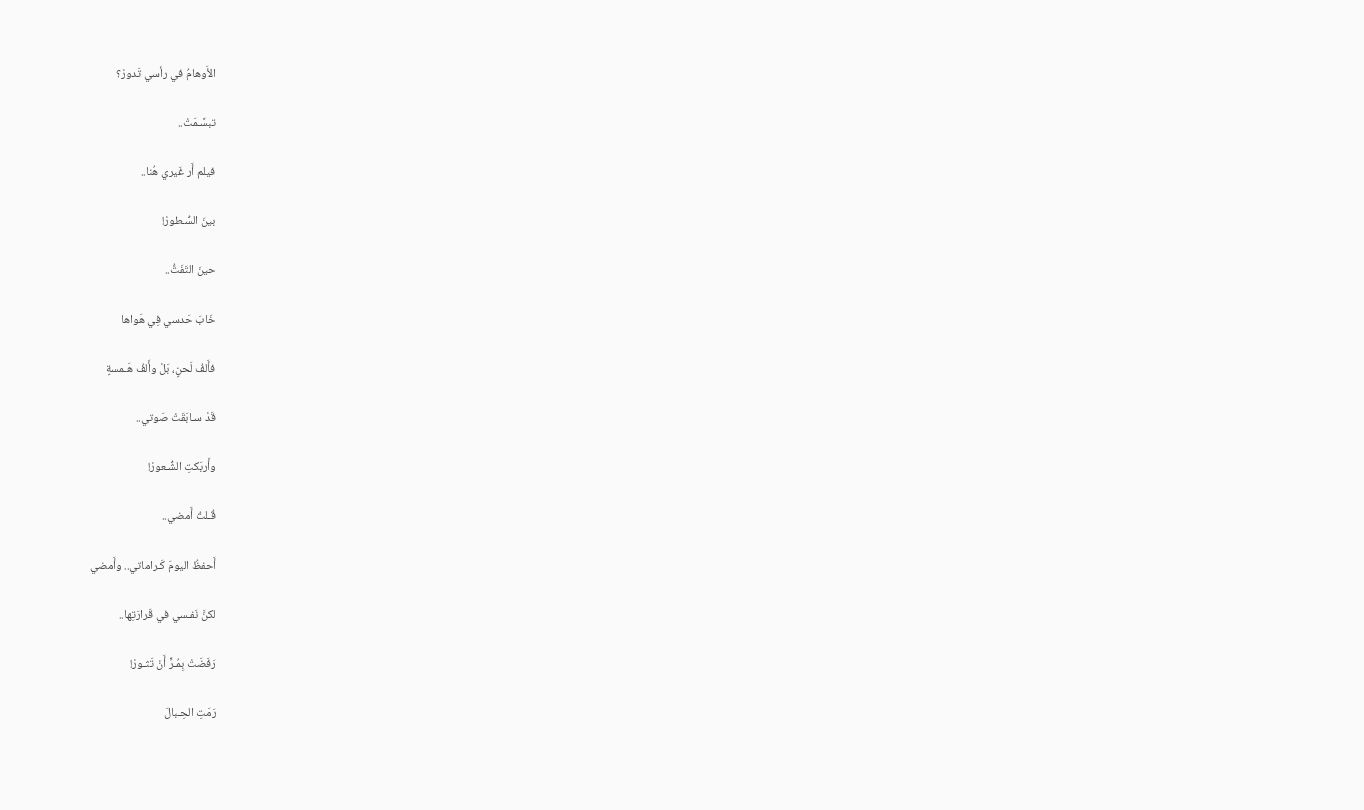الأَوهامُ في رأسي تَدورْ؟

تبسَّـمَتْ..

فيلم أَر غَيري هُنا..

بينَ السُّـطورْ!

حينَ التَفَتُّ..

خَابَ حَدسي فِي هَواها

فأَلفُ لَحنٍ، بَلْ وأَلفُ هَـمسةٍ

قَدْ سـابَقَتْ صَوتي..

وأَربَكتِ الشُّـعورْ!

قُـلتُ أَمضي..

أَحفظُ اليومَ كَـراماتي.. وأَمضي

لكنَّ نَفـسي في قَرارَتِها..

رَفَضَتْ بِمُـرٍّ أَنْ تَثـورْ!

رَمَتِ الحِـبالَ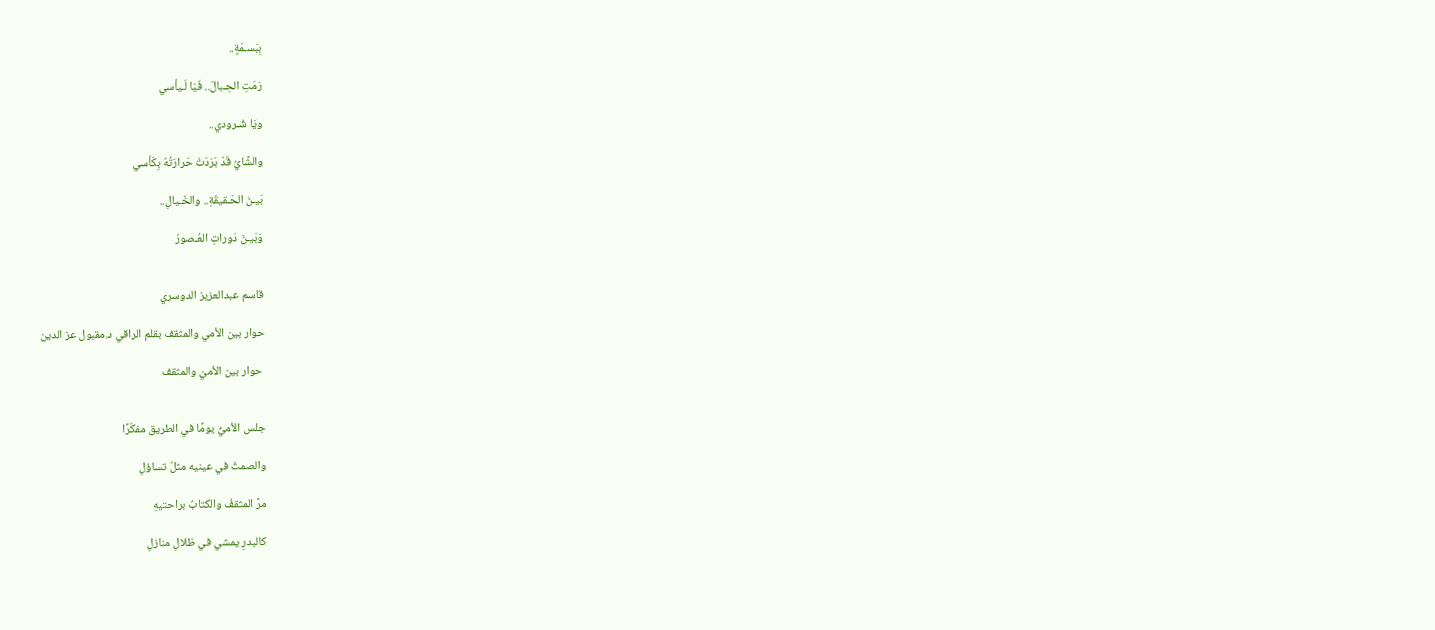بِبَسـمَةٍ..

رَمَتِ الحِـبالَ.. فَيَا لَـيأسي

ويَا شُـرودي..

والشَّايُ قَدْ بَرَدَتْ حَرارَتُهُ بِكَأسي

بَيـنَ الحَـقيقَةِ.. والخَـيالِ..

وَبَيـنَ دَوراتِ العُـصورْ


قاسم عبدالعزيز الدوسري

حوار بين الأمي والمثقف بقلم الراقي د.مقبول عز الدين

 حوار بين الأميّ والمثقف


جلس الأميُّ يومًا في الطريق مفكّرًا

والصمتُ في عينيه مثلُ تساؤلِ

مرَّ المثقفُ والكتابُ براحتيهِ

كالبدرِ يمشي في ظلالِ منازلِ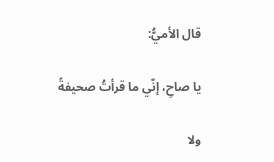قال الأميُّ:

يا صاحِ، إنّي ما قرأتُ صحيفةً

ولا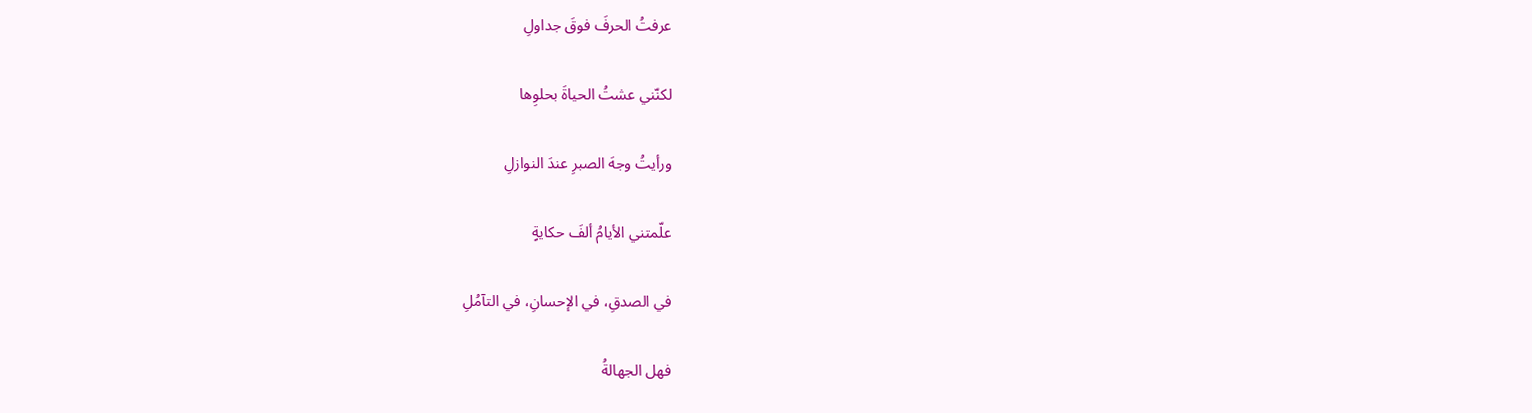عرفتُ الحرفَ فوقَ جداولِ

لكنّني عشتُ الحياةَ بحلوِها

ورأيتُ وجهَ الصبرِ عندَ النوازلِ

علّمتني الأيامُ ألفَ حكايةٍ

في الصدقِ، في الإحسانِ، في التآمُلِ

فهل الجهالةُ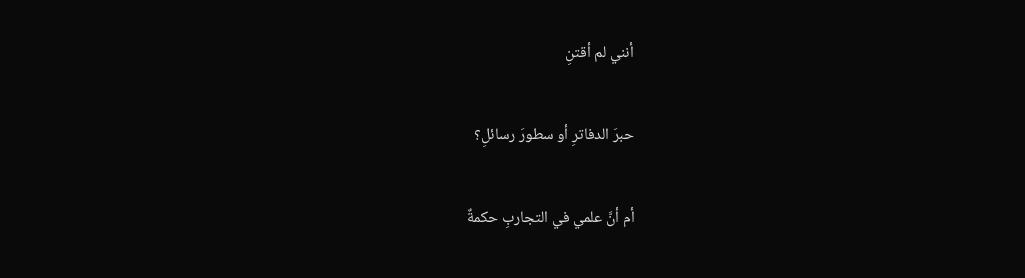أنني لم أقتنِ

حبرَ الدفاترِ أو سطورَ رسائلِ؟

أم أنَّ علمي في التجاربِ حكمةٌ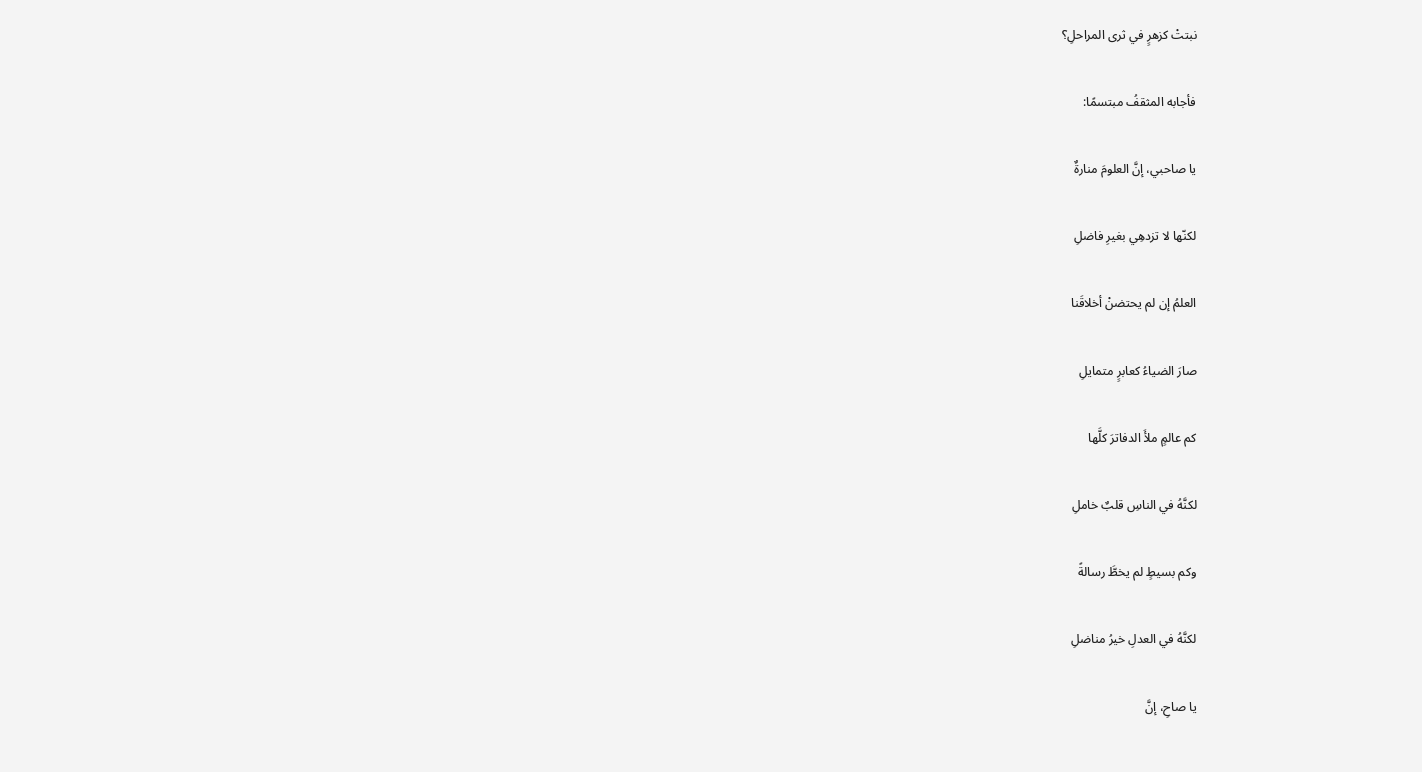نبتتْ كزهرٍ في ثرى المراحلِ؟

فأجابه المثقفُ مبتسمًا:

يا صاحبي، إنَّ العلومَ منارةٌ

لكنّها لا تزدهِي بغيرِ فاضلِ

العلمُ إن لم يحتضنْ أخلاقَنا

صارَ الضياءُ كعابرٍ متمايلِ

كم عالمٍ ملأَ الدفاترَ كلَّها

لكنَّهُ في الناسِ قلبٌ خاملِ

وكم بسيطٍ لم يخطَّ رسالةً

لكنَّهُ في العدلِ خيرُ مناضلِ

يا صاحِ، إنَّ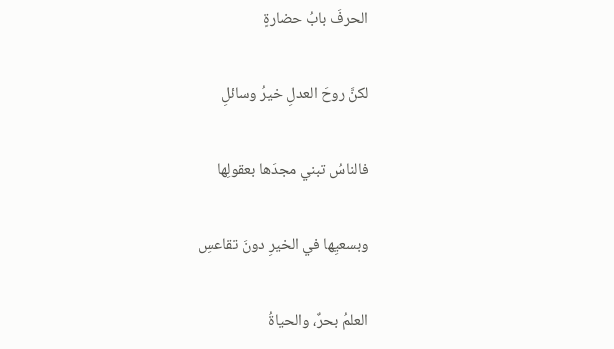الحرفَ بابُ حضارةٍ

لكنَّ روحَ العدلِ خيرُ وسائلِ

فالناسُ تبني مجدَها بعقولِها

وبسعيِها في الخيرِ دونَ تقاعسِ

العلمُ بحرٌ، والحياةُ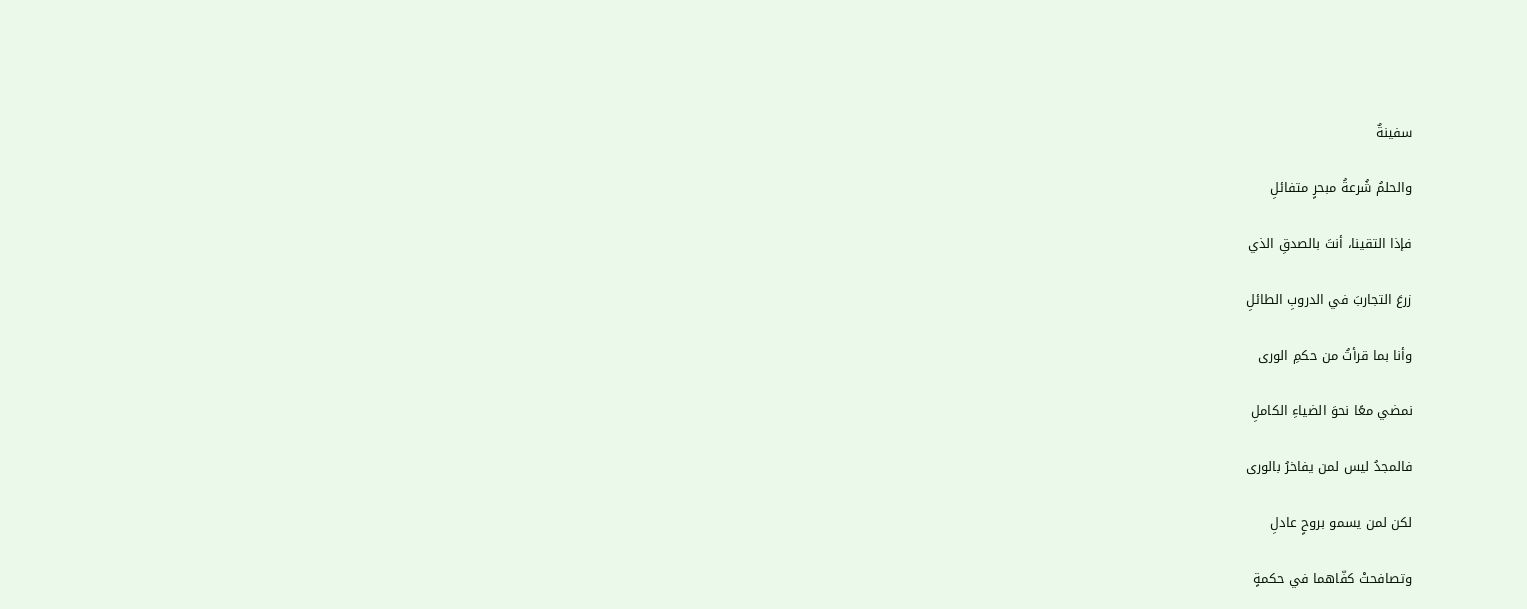سفينةٌ

والحلمُ شُرعةُ مبحرٍ متفائلِ

فإذا التقينا، أنتَ بالصدقِ الذي

زرعَ التجاربَ في الدروبِ الطائلِ

وأنا بما قرأتُ من حكمِ الورى

نمضي معًا نحوَ الضياءِ الكاملِ

فالمجدُ ليس لمن يفاخرُ بالورى

لكن لمن يسمو بروحٍ عادلِ

وتصافحتْ كفّاهما في حكمةٍ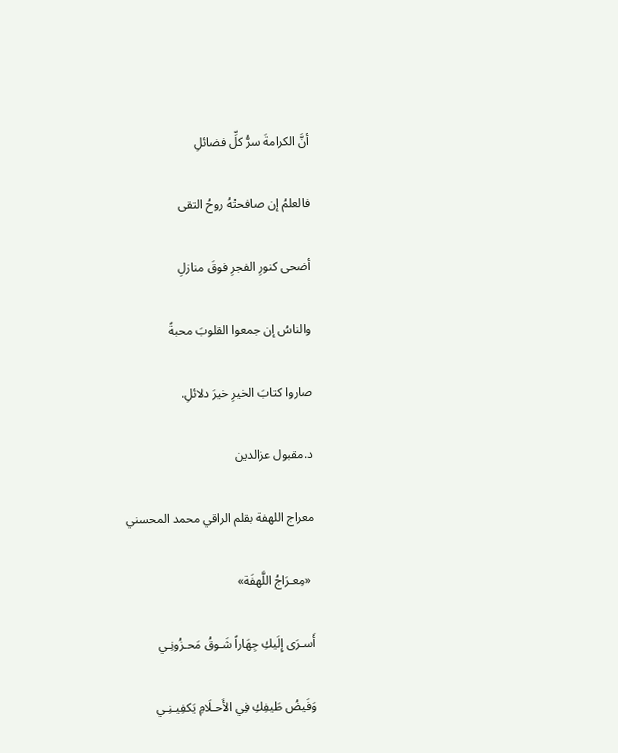أنَّ الكرامةَ سرُّ كلِّ فضائلِ

فالعلمُ إن صافحتْهُ روحُ التقى

أضحى كنورِ الفجرِ فوقَ منازلِ

والناسُ إن جمعوا القلوبَ محبةً

صاروا كتابَ الخيرِ خيرَ دلائلِ.

د.مقبول عزالدين

معراج اللهفة بقلم الراقي محمد المحسني

 «مِعـرَاجُ اللَّهفَة»

أَسـرَى إِلَيكِ جِهَاراً شَـوقُ مَحـزُونِـي

وَفَيضُ طَيفِكِ فِي الأَحـلَامِ يَكفِيـنِـي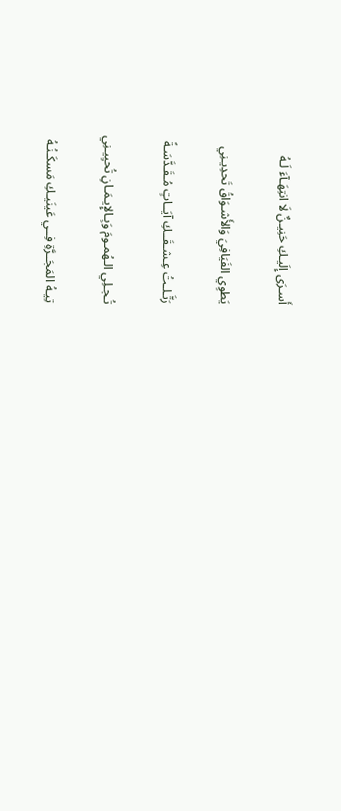أَسـرَى إِلَيـكِ حَنِيـنٌ لَا انتِهَـآءَ لَـهُ

يَطوِي الفَيَافِيَ وَالأَشـوَاقُ تَحدِيـنِي

رَتَّـلـتُ عِـشـقَــكِ آيَــاتٍ مُـقَـدَّسَـةً

تُـجـلِي الـهُمـومَ وَبِـالإِيـمَـانِ تُحيِيـنِي

تِيـهُ المَجَــرَّةِ فِــي عَينَيـكِ مَسكَـنُـهُ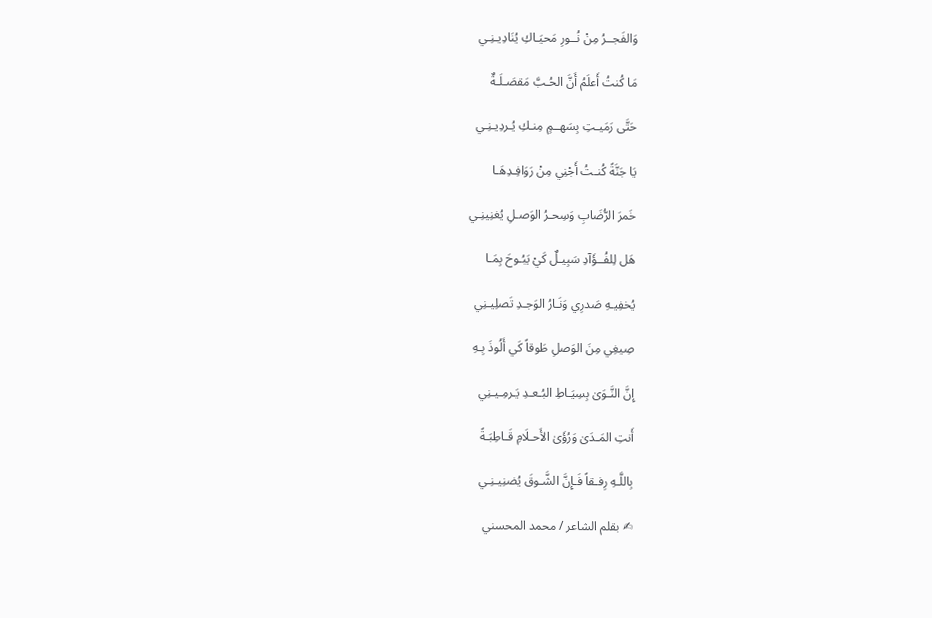وَالفَجــرُ مِنْ نُــورِ مَحيَـاكِ يُنَادِيـنِـي

مَا كُنتُ أَعلَمُ أَنَّ الحُـبَّ مَقصَـلَـةٌ

حَتَّى رَمَيـتِ بِسَهــمٍ مِنـكِ يُـردِيـنِـي

يَا جَنَّةً كُنـتُ أَجْنِي مِنْ رَوَافِـدِهَـا

خَمرَ الرُّضَابِ وَسِحـرُ الوَصـلِ يُغنِينِـي

هَل لِلفُــؤَآدِ سَبِيـلٌ كَيْ يَبُـوحَ بِمَـا

يُخفِيـهِ صَدرِي وَنَـارُ الوَجـدِ تَصلِيـنِي

صِيغِي مِنَ الوَصلِ طَوقاً كَي أَلُوذَ بِـهِ

إِنَّ النَّـوَىٰ بِسِيَـاطِ البُـعـدِ يَـرمِـيـنِي

أَنتِ المَـدَىٰ وَرُؤَىٰ الأَحـلَامِ قَـاطِبَـةً

بِاللَّـهِ رِفـقاً فَـإِنَّ الشَّـوقَ يُضنِيـنِـي

✍ بقلم الشاعر / محمد المحسني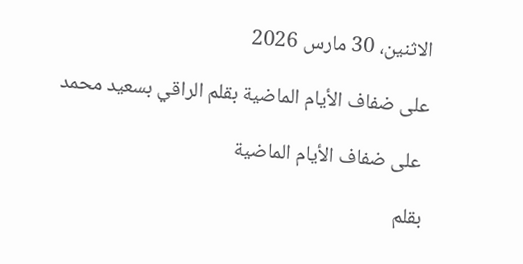الاثنين، 30 مارس 2026

على ضفاف الأيام الماضية بقلم الراقي بسعيد محمد

 على ضفاف الأيام الماضية

بقلم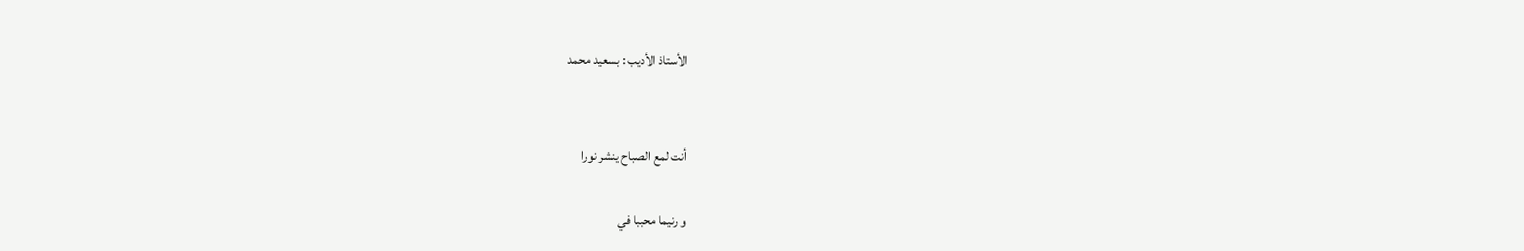الأستاذ الأديب : بسعيد محمد


أنت لمع الصباح ينشر نورا

و رنيما محببا في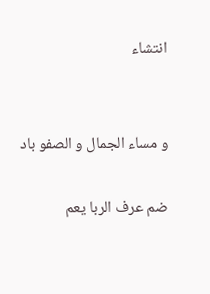انتشاء


و مساء الجمال و الصفو باد

ضم عرف الربا يعم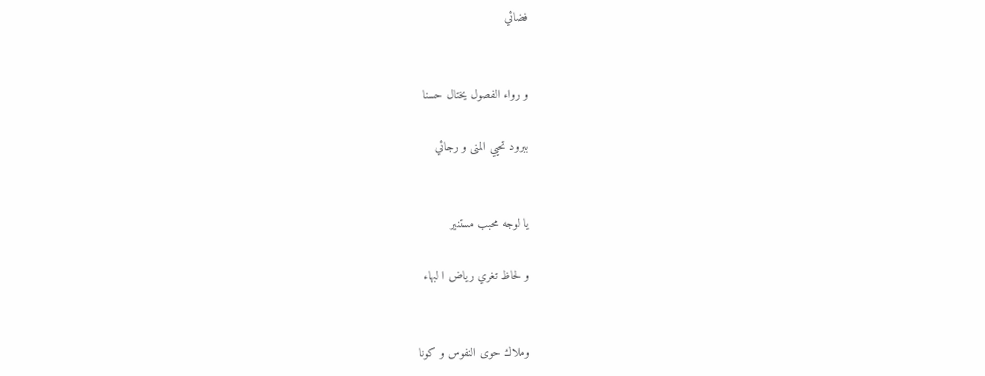فضائي


و رواء الفصول يختال حسنا

ببرود تحيي المنى و رجائي


يا لوجه محبب مستنير

و لحاظ تغري رياض ا لبهاء


وملاك حوى النفوس و كونا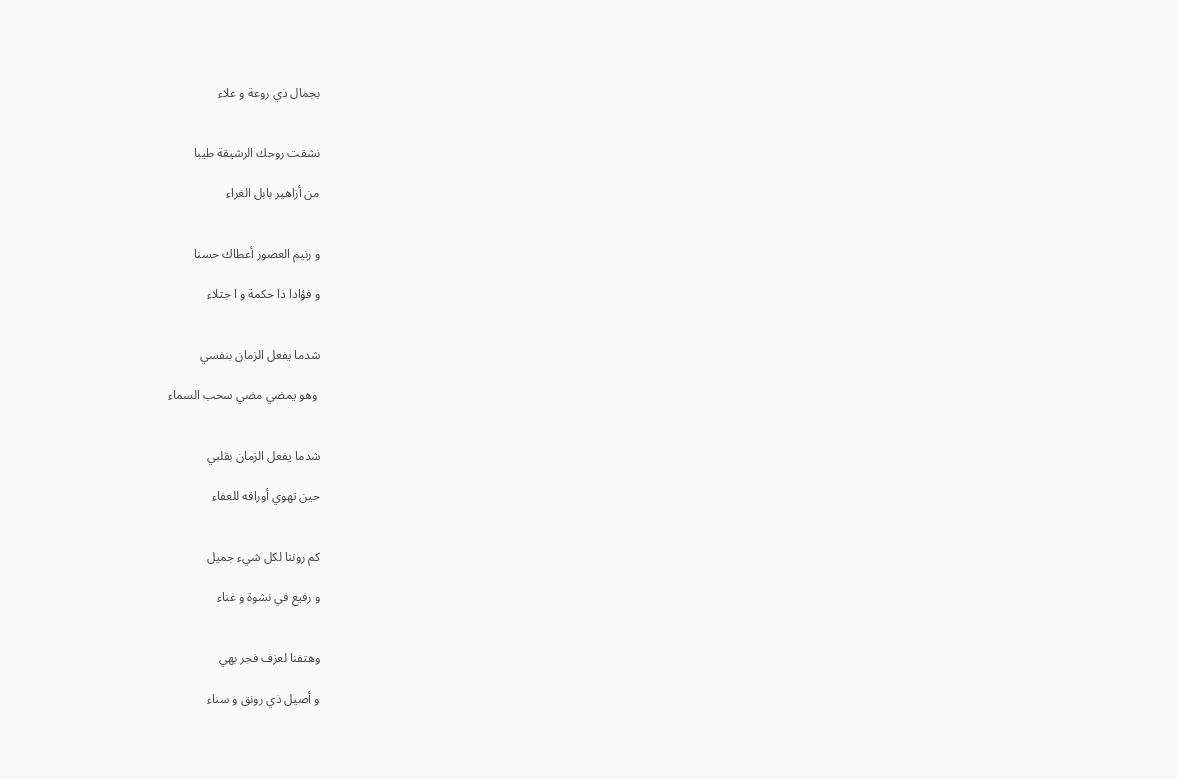بجمال ذي روعة و علاء


نشقت روحك الرشيقة طيبا

من أزاهير بابل الغراء


و رنيم العصور أعطاك حسنا

و فؤادا ذا حكمة و ا جتلاء


شدما يفعل الزمان بنفسي

 وهو يمضي مضي سحب السماء


شدما يفعل الزمان بقلبي

حين تهوي أوراقه للعفاء


كم روننا لكل شيء جميل

و رفيع في نشوة و غناء


وهتفنا لعزف فجر بهي

و أصيل ذي رونق و سناء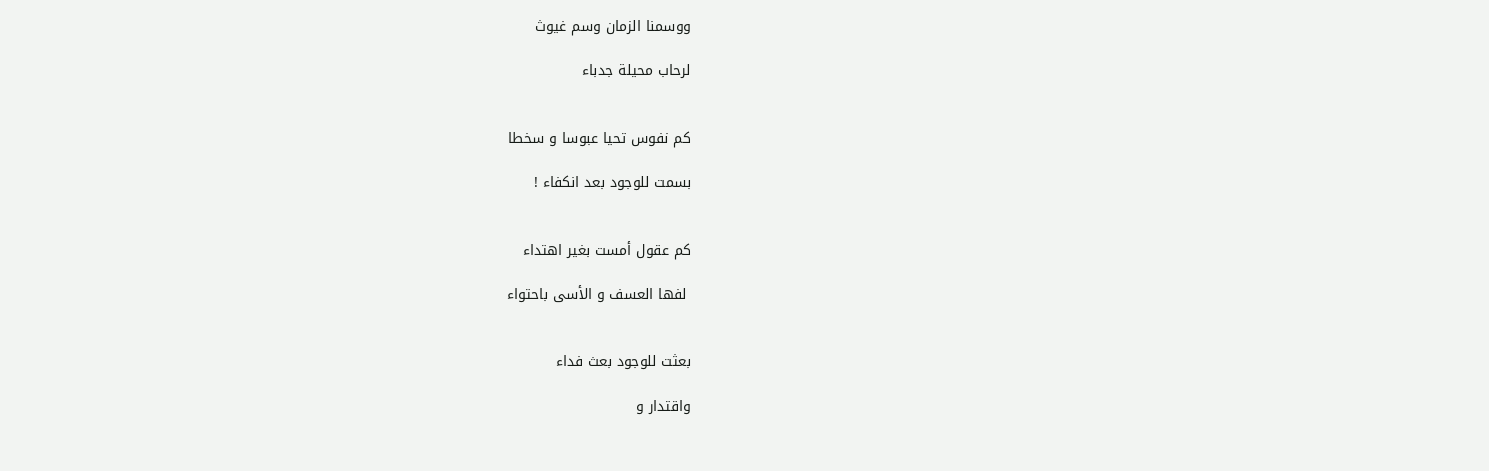ووسمنا الزمان وسم غيوث

لرحاب محيلة جدباء


كم نفوس تحيا عبوسا و سخطا

بسمت للوجود بعد انكفاء !


كم عقول أمست بغير اهتداء

 لفها العسف و الأسى باحتواء


بعثت للوجود بعث فداء

واقتدار و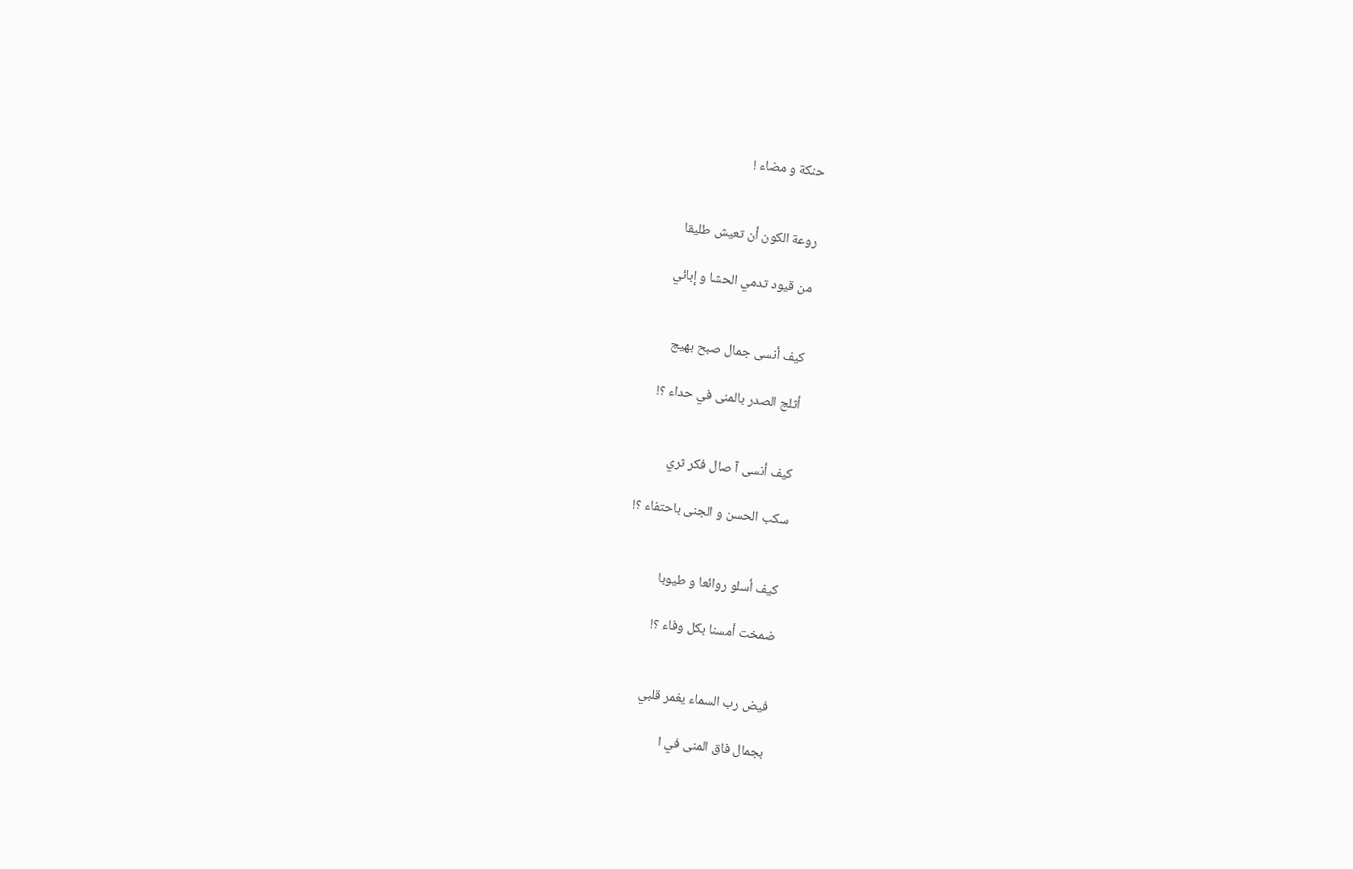حنكة و مضاء !


روعة الكون أن تعيش طليقا

من قيود تدمي الحشا و إبائي


كيف أنسى جمال صبح بهيج

أثلج الصدر بالمنى في حداء ؟!


كيف أنسى آ صال فكر ثري

سكب الحسن و الجنى باحتفاء ؟!


 كيف أسلو روائعا و طيوبا

ضمخت أمسنا بكل وفاء ؟!


فيض رب السماء يغمر قلبي

بجمال فاق المنى في ا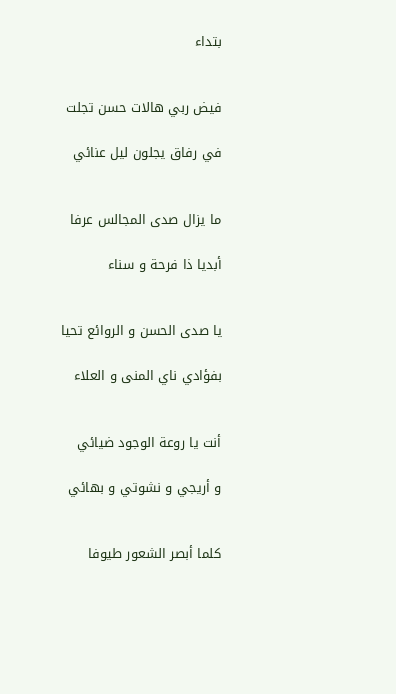بتداء


فيض ربي هالات حسن تجلت

في رفاق يجلون ليل عنائي


ما يزال صدى المجالس عرفا

أبديا ذا فرحة و سناء


يا صدى الحسن و الروائع تحيا

بفؤادي ناي المنى و العلاء


أنت يا روعة الوجود ضيائي

و أريجي و نشوتي و بهائي


كلما أبصر الشعور طيوفا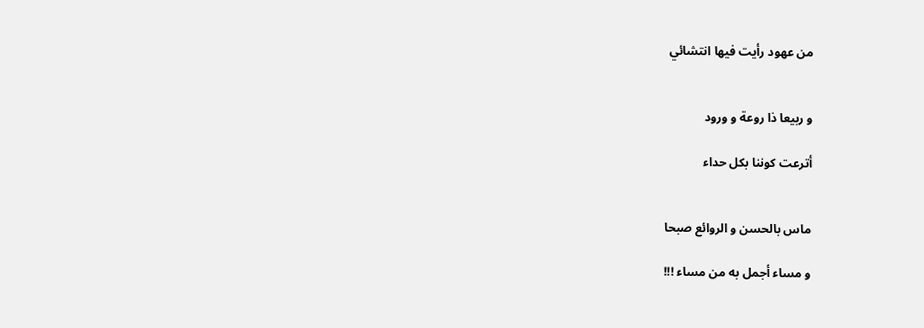من عهود رأيت فيها انتشائي


و ربيعا ذا روعة و ورود

أترعت كوننا بكل حداء


ماس بالحسن و الروائع صبحا

و مساء أجمل به من مساء !!!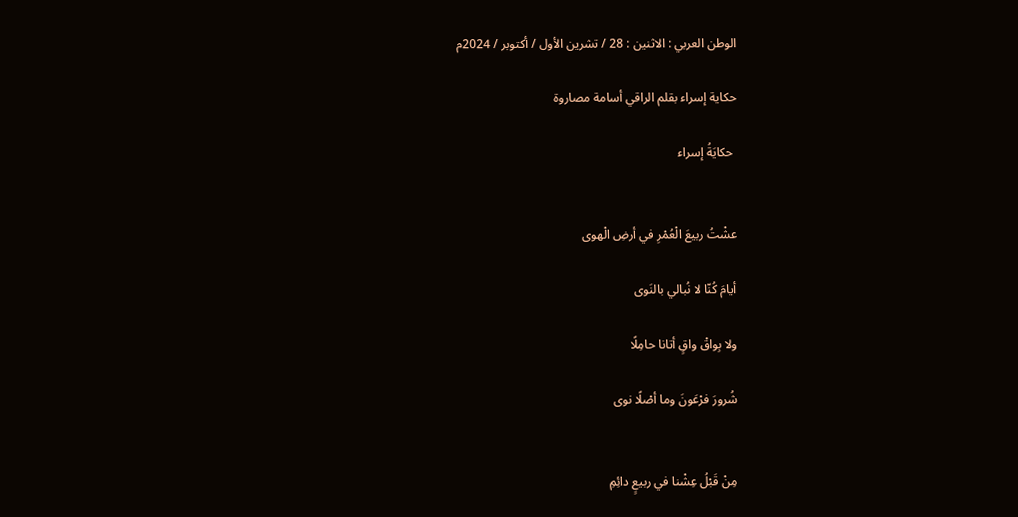الوطن العربي : الاثنين : 28 / تشرين الأول / أكتوبر / 2024م

حكاية إسراء بقلم الراقي أسامة مصاروة

 حكايَةُ إسراء


عشْتُ ربيعَ الْعُمْرِ في أرضِ الْهوى

أيامَ كُنّا لا نُبالي بالنَوى

ولا بِواقْ واقٍ أتانا حامِلًا

شُرورَ فرْعَونَ وما أصْلًا نوى


مِنْ قَبْلُ عِشْنا في ربيعٍ دائِمِ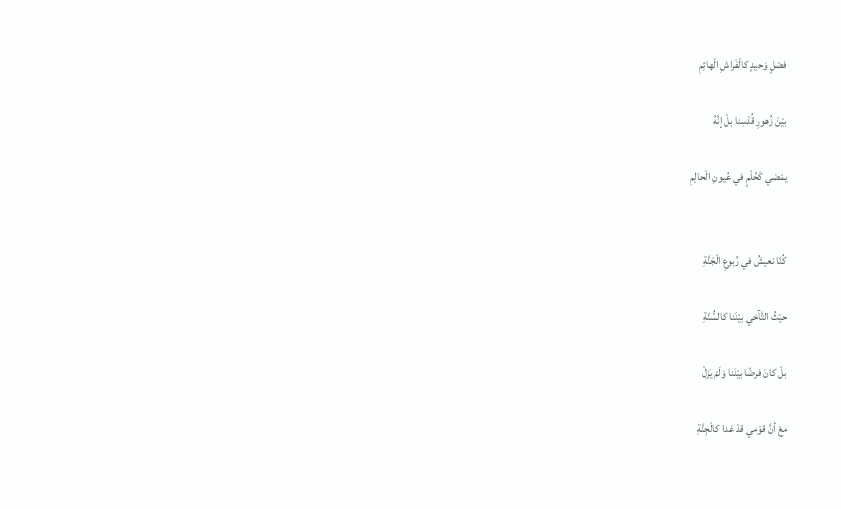فصْلٍ وَحيدٍ كالْفَراشِ الْهائِمِ

بيْنَ زُهورِ قُدْسِنا بلْ إنَّهُ

يمْضي كَحُلْمٍ في عُيونِ الْحالِمِ


كُنّا نعيشُ في رُبوعِ الْجَنَّةِ

حيْثُ التَّآخي بيْنَنا كالسُّنّةِ

بلْ كانَ فرضًا بيْنَنا وَلَمْ يَزلْ

معْ أنَّ قوْمي قدْ غدا كالْجِنَّةِ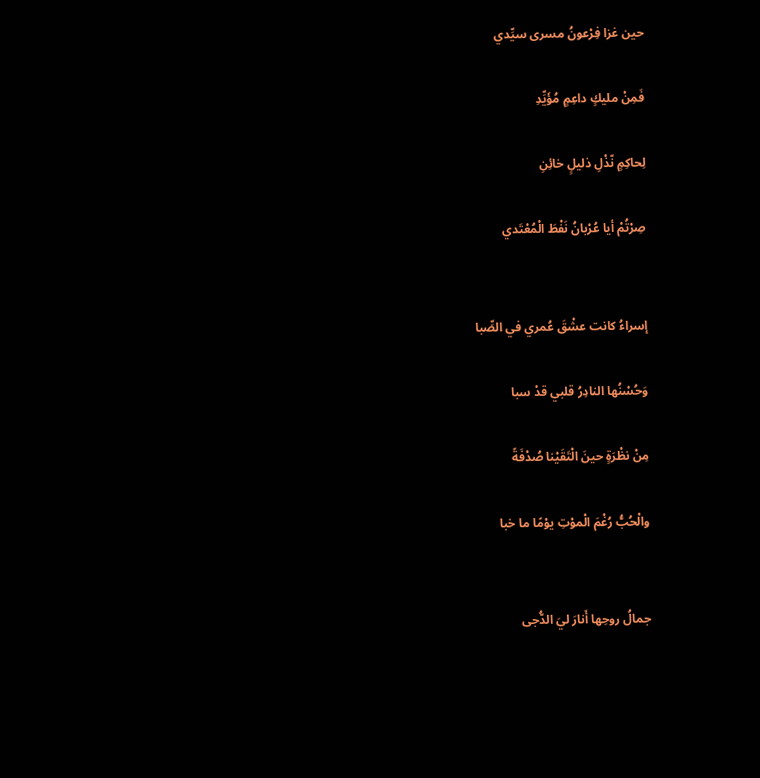حين غزا فِرْعونُ مسرى سيِّدي

فَمِنْ مليكٍ داعِمٍ مُؤَيِّدِ

لِحاكِمٍ نّذْلِ ذليلٍ خائِنِ

صِرْتُمْ أيا عُرْبانُ نَفْطَ الْمُعْتَدي


إسراءُ كانت عشْقَ عُمري في الصِّبا

وَحُسْنُها النادِرُ قلبي قدْ سبا

مِنْ نظْرَةٍ حينَ الْتَقَيْنا صُدْفَةً

والْحُبُّ رُغْمَ الْموْتِ يوْمًا ما خبا


جمالُ روحِها أَنارَ ليَ الدُّجى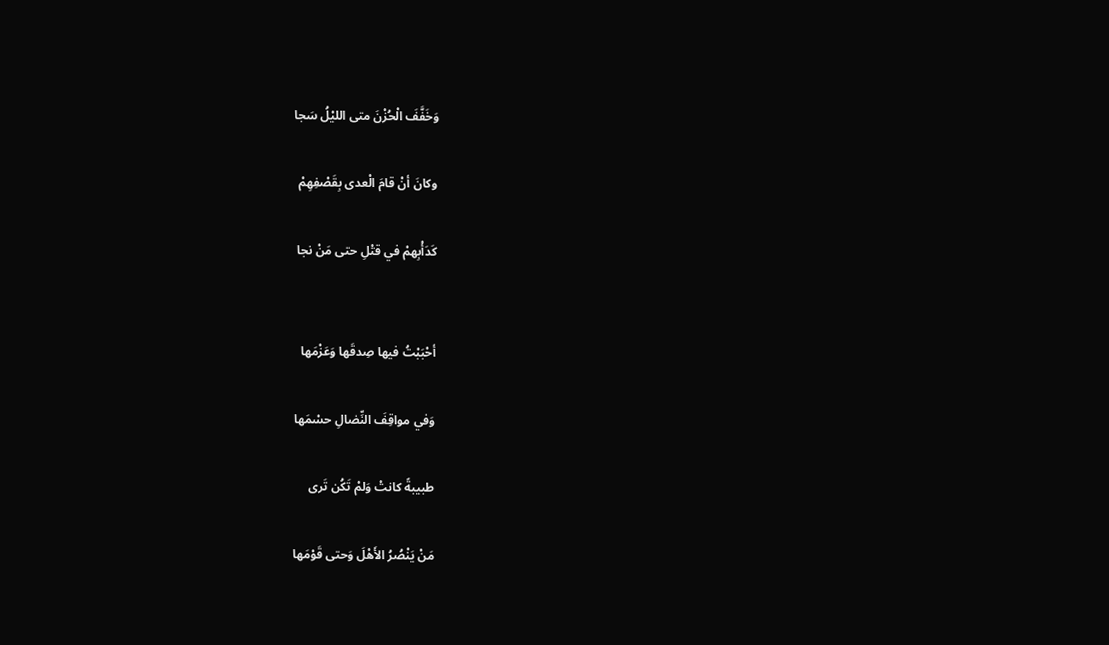وَخَفَّفَ الْحُزْنَ متى الليْلُ سَجا

وكانَ أنْ قامَ الْعدى بِقَصْفِهِمْ

كَدَأْبِهمْ في قتْلِ حتى مَنْ نجا


أحْبَبْتُ فيها صِدقَها وَعَزْمَها

وَفي مواقِفَ النِّضالِ حسْمَها

طبيبةً كانتْ وَلمْ تَكُن تَرى

مَنْ يَنْصُرُ الأَهْلَ وَحتى قَوْمَها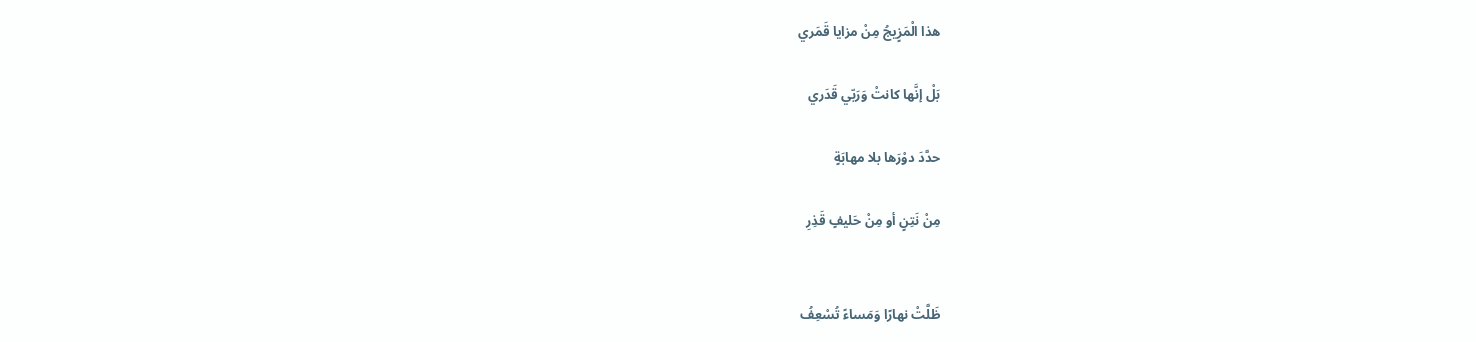هذا الْمَزٍيجُ مِنْ مزايا قَمَري

بَلْ إنَّها كانتْ وَرَبّي قَدَري

حدَّدَ دوْرَها بلا مهابَةٍ

مِنْ نَتِنٍ أو مِنْ حَليفٍ قَذِرِ


ظَلَّتْ نهارًا وَمَساءً تُسْعِفُ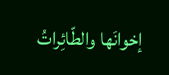إخوانَها والطّائِراتُ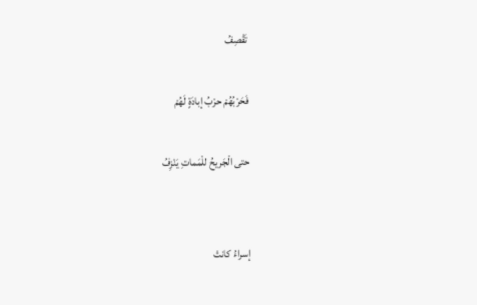تَقْصِفُ

فَحَرْبُهُمْ حرْبُ إبادَةٍ لَهُمْ

حتى الْجَريحُ للْمَماتِ يَنْزِفُ


إسراءُ كانتْ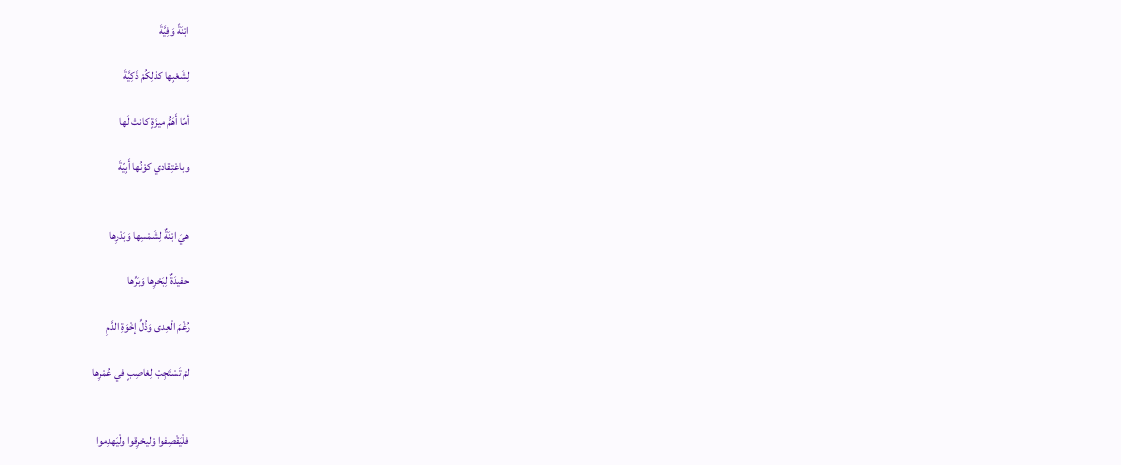ابْنَةً وَفِيَّةَ

لِشَعْبِها كذلِكُمْ ذَكِيَّةَ

أمّا أَهَمُّ ميزَةٍ كانتْ لَها

وباعْتِقادي كوْنُها أَبِيّةَ


هيَ ابْنَةٌ لِشَمْسِها وَبَدْرِها

حفيدَةٌ لِبَحْرِها وَبَرِّها

رُغْمَ الْعِدى وَذُلِّ إخْوَةِ الدَّمِ

لمْ تَسْتَجِبْ لِغاصِبٍ في عُمْرِها


فلْيَقْصِفوا وْليحْرِقوا ولْيَهدِموا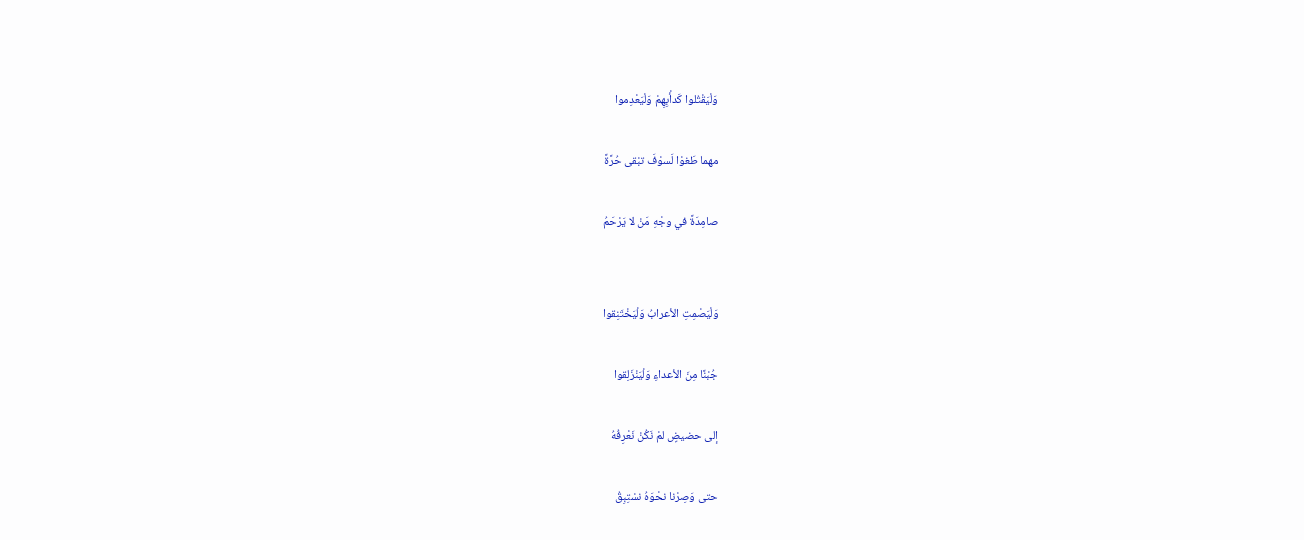وَلْيَقْتُلوا كَدأْبِهِمْ وَلْيَعْدِموا

مهما طَغوْا لَسوْفَ تبْقى حُرَّةً

صامِدَةً في وجْهِ مَنْ لا يَرْحَمُ


وَلْيَصْمِتِ الأعرابُ وَلْيَخْتَنِقوا

جُبْنًا مِنَ الأعداءِ وَلْيَنْزَلِقوا

إلى حضيضٍ لمْ نَكُنْ نَعْرِفُهُ

حتى وَصِرْنا نحْوَهُ نسْتِبِقُ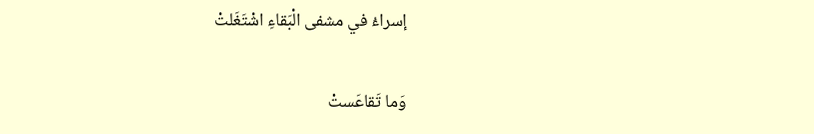إسراءُ في مشفى الْبَقاءِ اشْتَغَلتْ

وَما تَقاعَستْ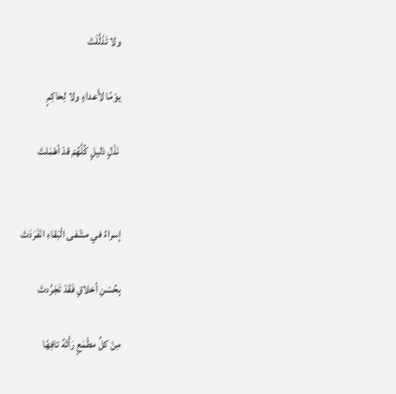ولا تَذَلَّلَتْ

يوْمًا لأَعداءٍ ولا لِحاكِمٍ

 نَذْلٍ ذليلٍ كُلَّهُمْ قدْ أهْمَلتْ


إسراءُ في مشْفى الْبَقاءِ انْفَرَدَتْ

بِحُسْنِ أخلاقٍ فَقَدْ تَجَرَّدتْ

مِنْ كلِّ مطْمَعٍ رَأَتْهُ تافِهًا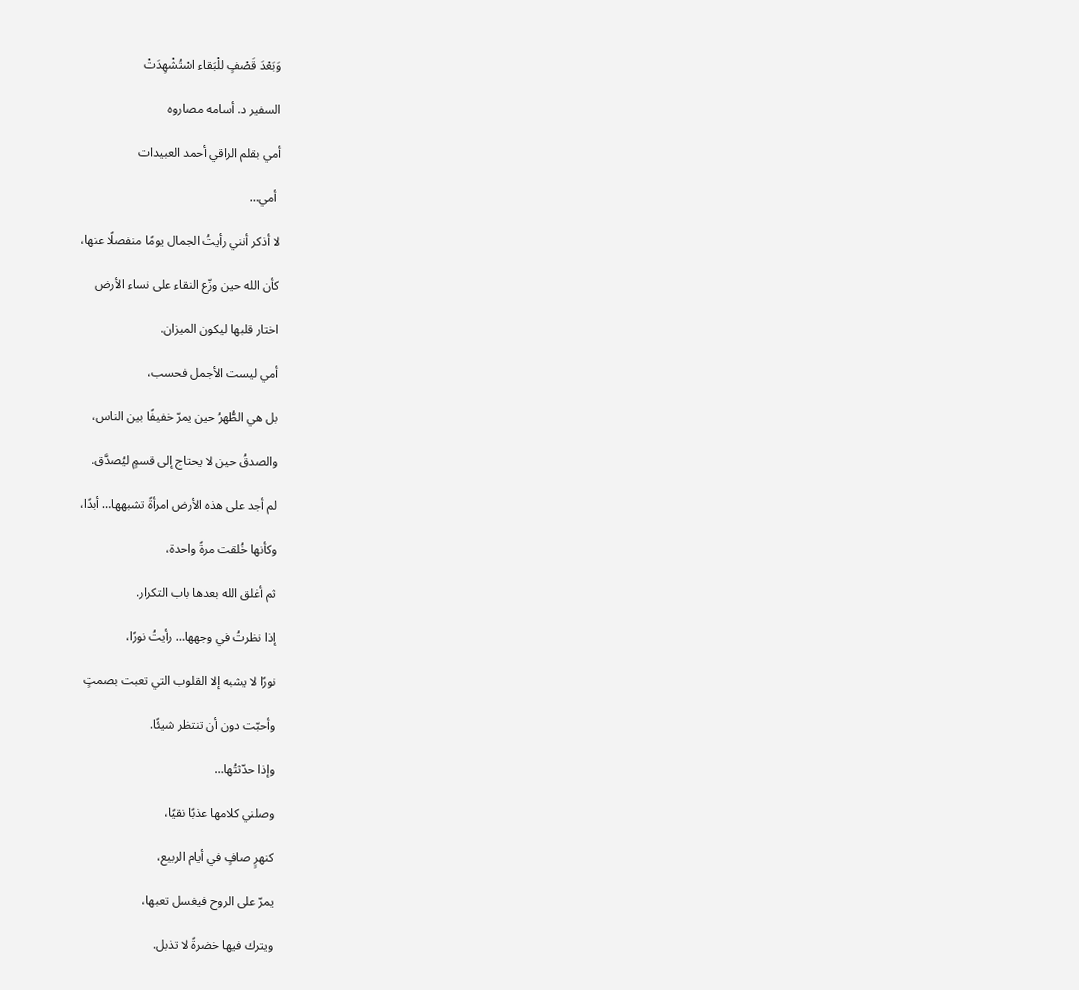وَبَعْدَ قَصْفٍ للْبَقاء اسْتُشْهِدَتْ

السفير د. أسامه مصاروه

أمي بقلم الراقي أحمد العبيدات

 أمي…

لا أذكر أنني رأيتُ الجمال يومًا منفصلًا عنها،

كأن الله حين وزّع النقاء على نساء الأرض

اختار قلبها ليكون الميزان.

أمي ليست الأجمل فحسب،

بل هي الطُّهرُ حين يمرّ خفيفًا بين الناس،

والصدقُ حين لا يحتاج إلى قسمٍ ليُصدَّق.

لم أجد على هذه الأرض امرأةً تشبهها… أبدًا،

وكأنها خُلقت مرةً واحدة،

ثم أغلق الله بعدها باب التكرار.

إذا نظرتُ في وجهها… رأيتُ نورًا،

نورًا لا يشبه إلا القلوب التي تعبت بصمتٍ

وأحبّت دون أن تنتظر شيئًا.

وإذا حدّثتُها…

وصلني كلامها عذبًا نقيًا،

كنهرٍ صافٍ في أيام الربيع،

يمرّ على الروح فيغسل تعبها،

ويترك فيها خضرةً لا تذبل.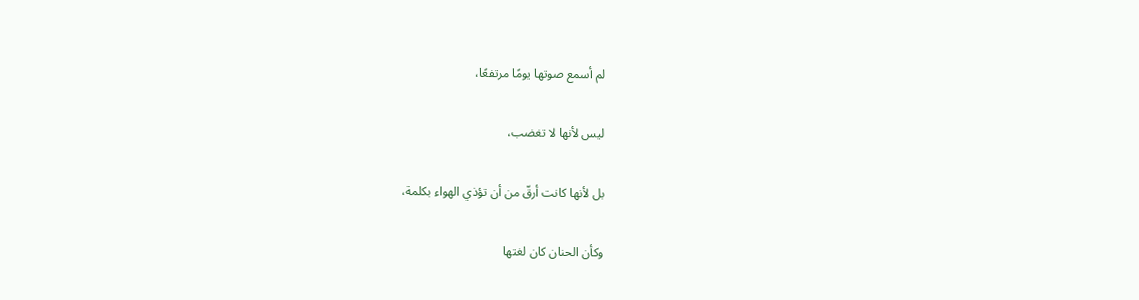لم أسمع صوتها يومًا مرتفعًا،

ليس لأنها لا تغضب،

بل لأنها كانت أرقّ من أن تؤذي الهواء بكلمة،

وكأن الحنان كان لغتها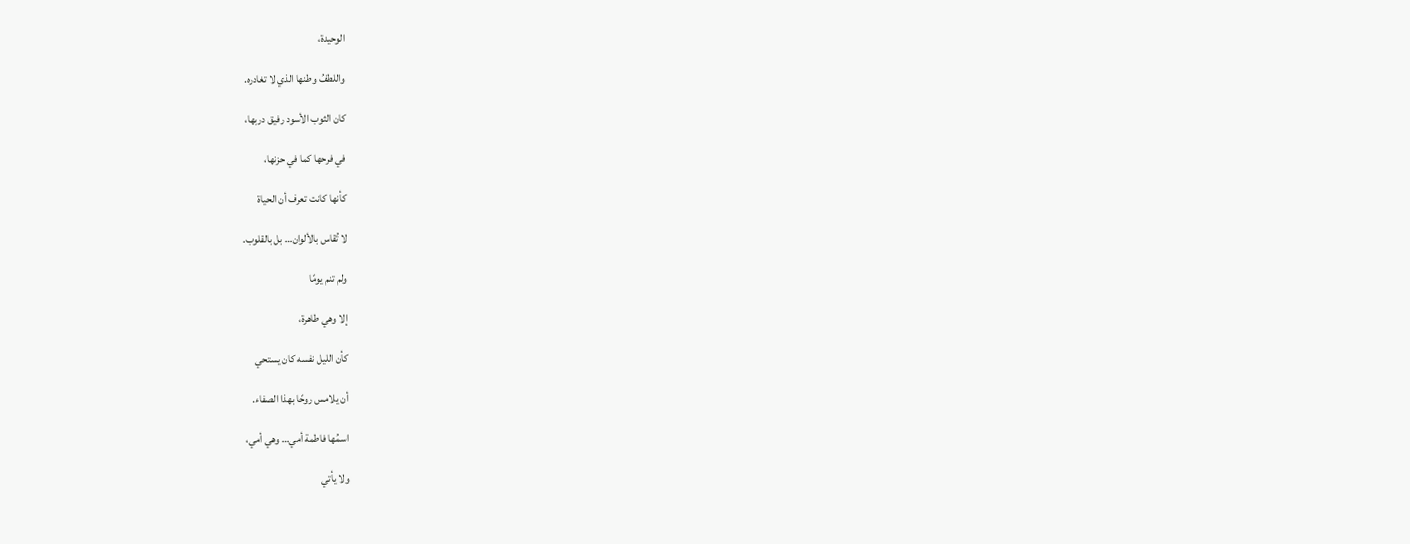الوحيدة،

واللطفُ وطنها الذي لا تغادره.

كان الثوب الأسود رفيق دربها،

في فرحها كما في حزنها،

كأنها كانت تعرف أن الحياة

لا تُقاس بالألوان… بل بالقلوب.

ولم تنم يومًا

إلا وهي طاهرة،

كأن الليل نفسه كان يستحي

أن يلامس روحًا بهذا الصفاء.

اسمُها فاطمة أمي… وهي أمي،

ولا يأتي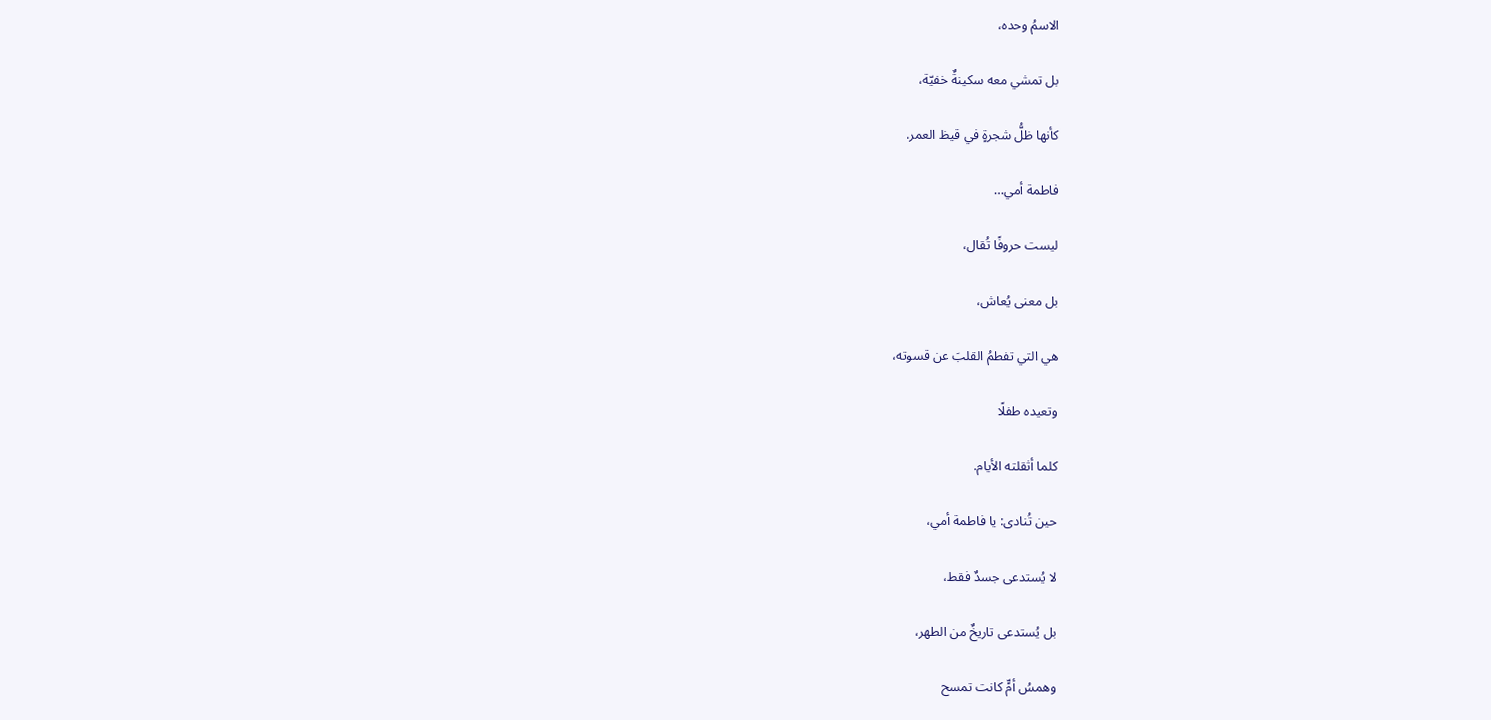الاسمُ وحده،

بل تمشي معه سكينةٌ خفيّة،

كأنها ظلُّ شجرةٍ في قيظ العمر.

فاطمة أمي…

ليست حروفًا تُقال،

بل معنى يُعاش،

هي التي تفطمُ القلبَ عن قسوته،

وتعيده طفلًا

كلما أثقلته الأيام.

حين تُنادى: يا فاطمة أمي،

لا يُستدعى جسدٌ فقط،

بل يُستدعى تاريخٌ من الطهر،

وهمسُ أمٍّ كانت تمسح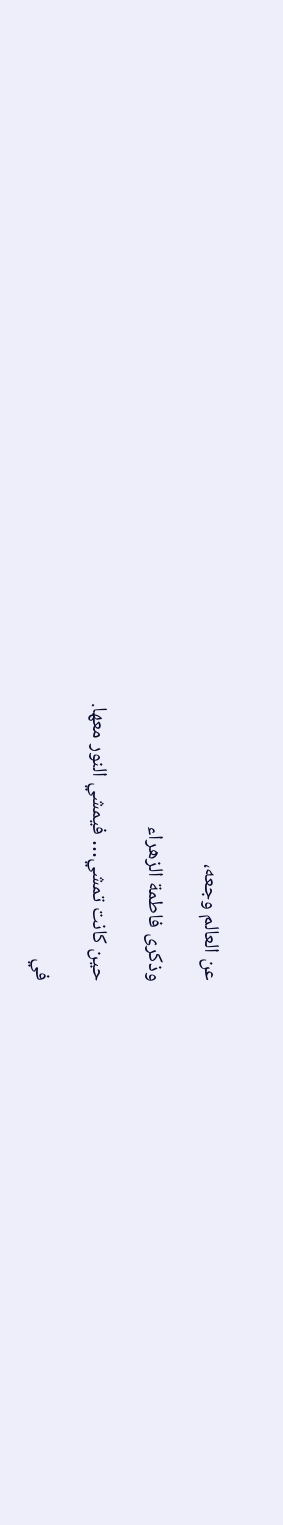عن العالم وجعه،

وذكرى فاطمة الزهراء

حين كانت تمشي… فيمشي النور معها.

في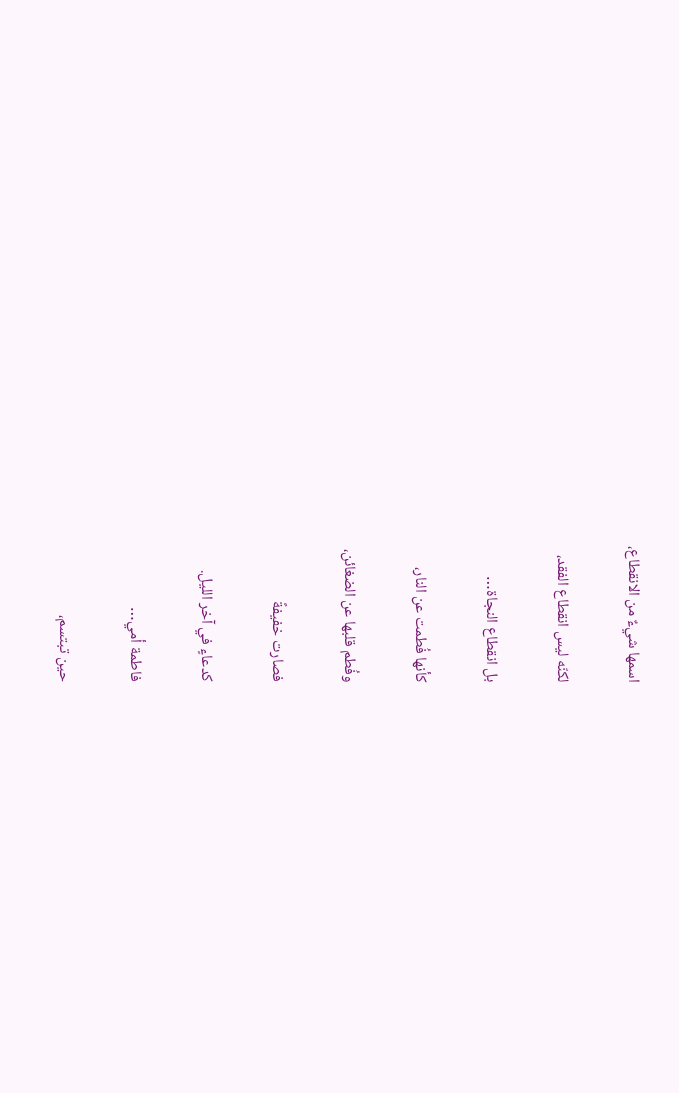اسمها شيءٌ من الانقطاع،

لكنّه ليس انقطاع الفقد،

بل انقطاع النجاة…

كأنها فُطمت عن النار،

وفُطم قلبها عن الضغائن،

فصارت خفيفةً

كدعاءٍ في آخر الليل.

فاطمة أمي…

حين تبتسم،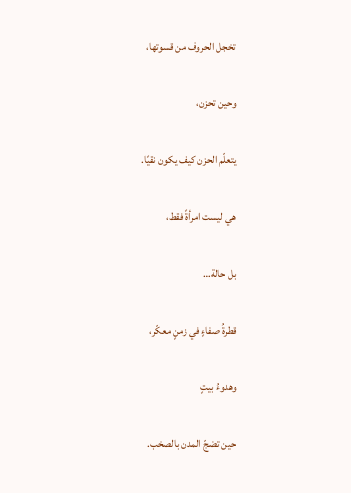تخجل الحروف من قسوتها،

وحين تحزن،

يتعلّم الحزن كيف يكون نقيًا.

هي ليست امرأةً فقط،

بل حالة…

قطرةُ صفاءٍ في زمنٍ معكّر،

وهدوءُ بيتٍ

حين تضجّ المدن بالصخب.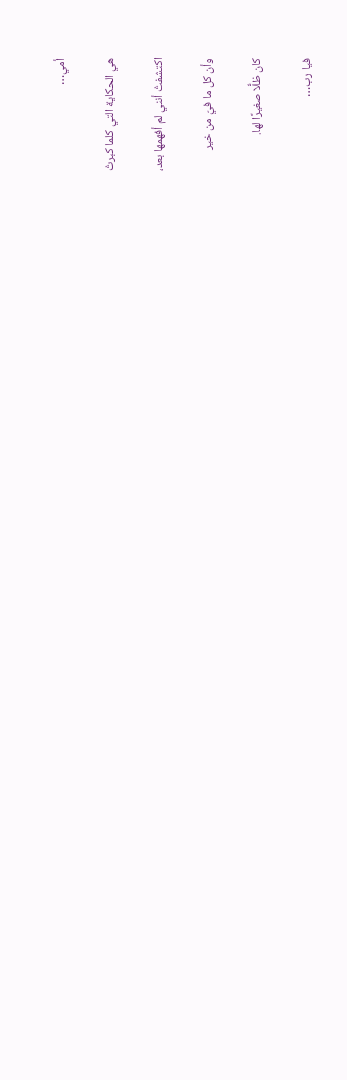أمي…

هي الحكاية التي كلما كبرتُ

اكتشفتُ أنني لم أفهمها بعد،

وأن كل ما فيّ من خير

كان ظلًّا صغيرًا لها.

فيا رب…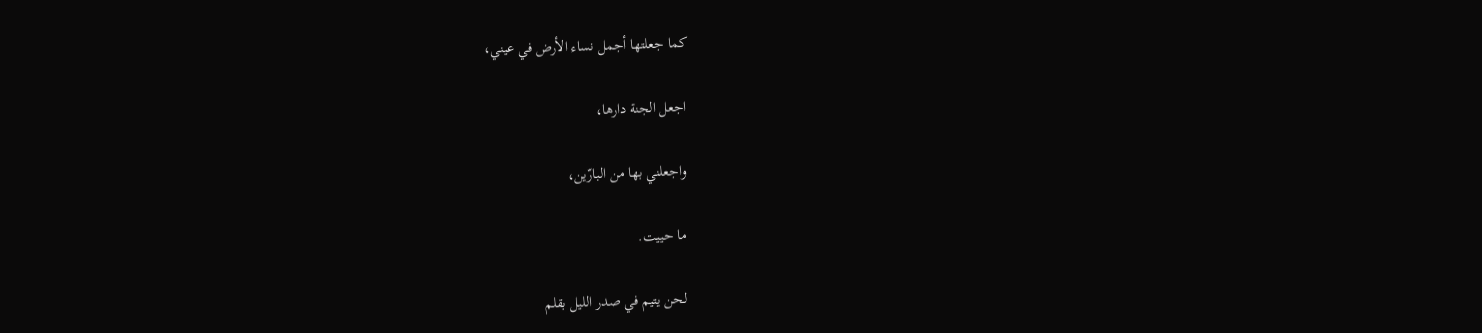كما جعلتها أجمل نساء الأرض في عيني،

اجعل الجنة دارها،

واجعلني بها من البارّين،

ما حييت.

لحن يتيم في صدر الليل بقلم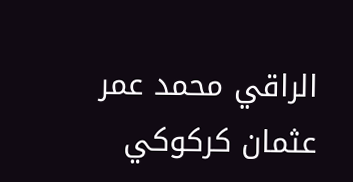الراقي محمد عمر عثمان كركوكي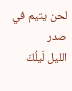لحن يتيم في صدر         الليل لَيلُكَ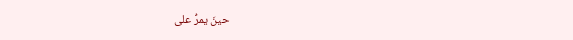حينَ يمرُّ على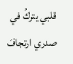قلبي يتركُ في صدري ارتجافَ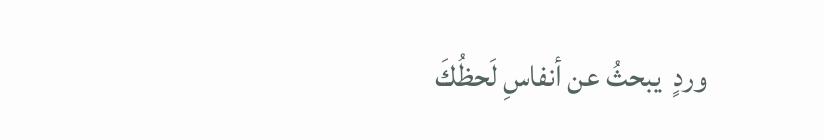وردٍ  يبحثُ عن أنفاسِ لَحظُكَ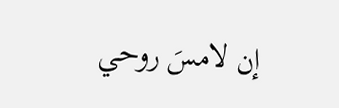إن لامسَ روحي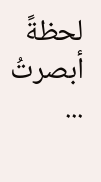لحظةً أبصرتُ ...